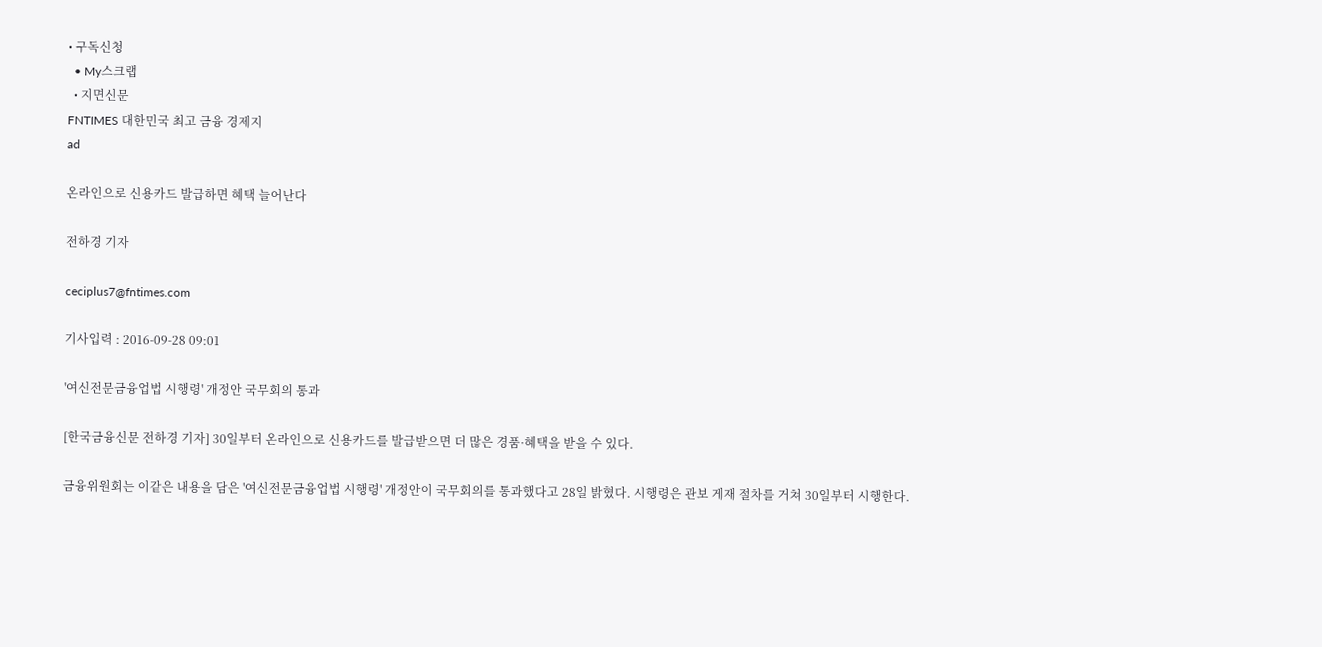• 구독신청
  • My스크랩
  • 지면신문
FNTIMES 대한민국 최고 금융 경제지
ad

온라인으로 신용카드 발급하면 혜택 늘어난다

전하경 기자

ceciplus7@fntimes.com

기사입력 : 2016-09-28 09:01

'여신전문금융업법 시행령' 개정안 국무회의 통과

[한국금융신문 전하경 기자] 30일부터 온라인으로 신용카드를 발급받으면 더 많은 경품·혜택을 받을 수 있다.

금융위원회는 이같은 내용을 담은 '여신전문금융업법 시행령' 개정안이 국무회의를 통과했다고 28일 밝혔다. 시행령은 관보 게재 절차를 거쳐 30일부터 시행한다.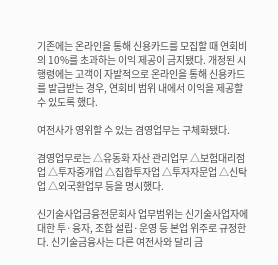기존에는 온라인을 통해 신용카드를 모집할 때 연회비의 10%를 초과하는 이익 제공이 금지됐다. 개정된 시행령에는 고객이 자발적으로 온라인을 통해 신용카드를 발급받는 경우, 연회비 범위 내에서 이익을 제공할 수 있도록 했다.

여전사가 영위할 수 있는 겸영업무는 구체화됐다.

겸영업무로는 △유동화 자산 관리업무 △보험대리점업 △투자중개업 △집합투자업 △투자자문업 △신탁업 △외국환업무 등을 명시했다.

신기술사업금융전문회사 업무범위는 신기술사업자에 대한 투·융자, 조합 설립·운영 등 본업 위주로 규정한다. 신기술금융사는 다른 여전사와 달리 금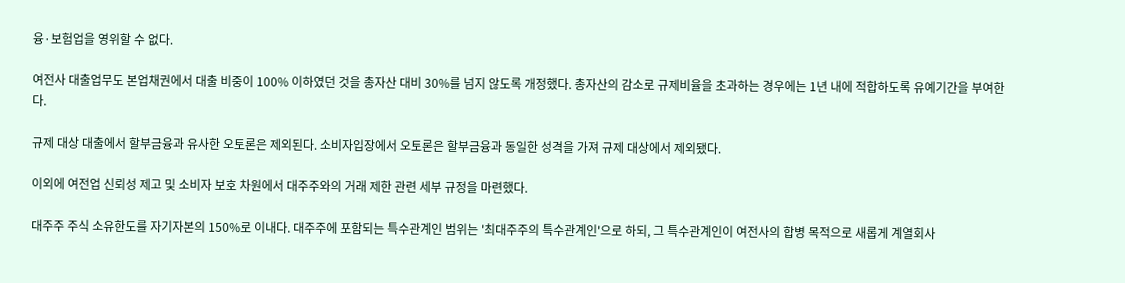융·보험업을 영위할 수 없다.

여전사 대출업무도 본업채권에서 대출 비중이 100% 이하였던 것을 총자산 대비 30%를 넘지 않도록 개정했다. 총자산의 감소로 규제비율을 초과하는 경우에는 1년 내에 적합하도록 유예기간을 부여한다.

규제 대상 대출에서 할부금융과 유사한 오토론은 제외된다. 소비자입장에서 오토론은 할부금융과 동일한 성격을 가져 규제 대상에서 제외됐다.

이외에 여전업 신뢰성 제고 및 소비자 보호 차원에서 대주주와의 거래 제한 관련 세부 규정을 마련했다.

대주주 주식 소유한도를 자기자본의 150%로 이내다. 대주주에 포함되는 특수관계인 범위는 '최대주주의 특수관계인'으로 하되, 그 특수관계인이 여전사의 합병 목적으로 새롭게 계열회사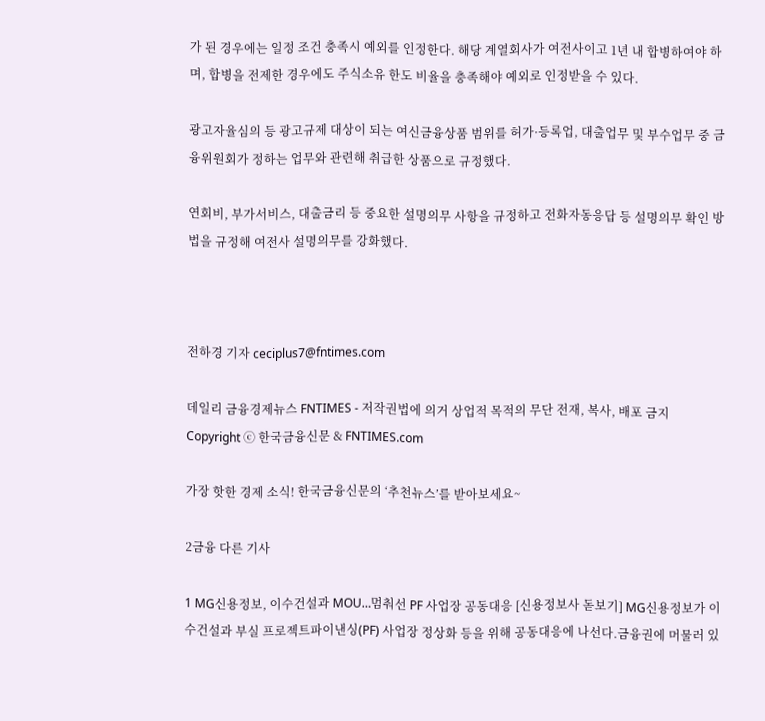가 된 경우에는 일정 조건 충족시 예외를 인정한다. 해당 계열회사가 여전사이고 1년 내 합병하여야 하며, 합병을 전제한 경우에도 주식소유 한도 비율을 충족해야 예외로 인정받을 수 있다.

광고자율심의 등 광고규제 대상이 되는 여신금융상품 범위를 허가·등록업, 대출업무 및 부수업무 중 금융위원회가 정하는 업무와 관련해 취급한 상품으로 규정했다.

연회비, 부가서비스, 대출금리 등 중요한 설명의무 사항을 규정하고 전화자동응답 등 설명의무 확인 방법을 규정해 여전사 설명의무를 강화했다.



전하경 기자 ceciplus7@fntimes.com

데일리 금융경제뉴스 FNTIMES - 저작권법에 의거 상업적 목적의 무단 전재, 복사, 배포 금지
Copyright ⓒ 한국금융신문 & FNTIMES.com

가장 핫한 경제 소식! 한국금융신문의 ‘추천뉴스’를 받아보세요~

2금융 다른 기사

1 MG신용정보, 이수건설과 MOU…멈춰선 PF 사업장 공동대응 [신용정보사 돋보기] MG신용정보가 이수건설과 부실 프로젝트파이낸싱(PF) 사업장 정상화 등을 위해 공동대응에 나선다.금융권에 머물러 있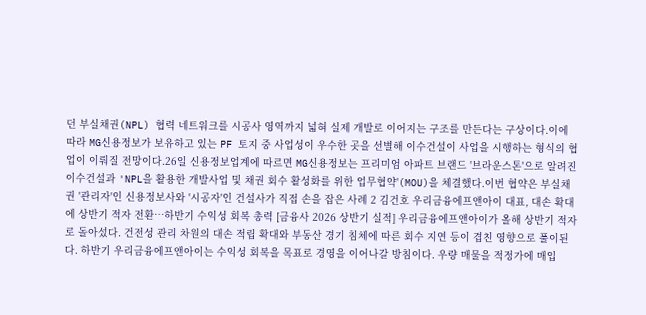던 부실채권(NPL) 협력 네트워크를 시공사 영역까지 넓혀 실제 개발로 이어지는 구조를 만든다는 구상이다.이에 따라 MG신용정보가 보유하고 있는 PF 토지 중 사업성이 우수한 곳을 선별해 이수건설이 사업을 시행하는 형식의 협업이 이뤄질 전망이다.26일 신용정보업계에 따르면 MG신용정보는 프리미엄 아파트 브랜드 '브라운스톤'으로 알려진 이수건설과 'NPL을 활용한 개발사업 및 채권 회수 활성화를 위한 업무협약'(MOU)을 체결했다.이번 협약은 부실채권 '관리자'인 신용정보사와 '시공자'인 건설사가 직접 손을 잡은 사례 2 김건호 우리금융에프앤아이 대표, 대손 확대에 상반기 적자 전환…하반기 수익성 회복 총력 [금융사 2026 상반기 실적] 우리금융에프앤아이가 올해 상반기 적자로 돌아섰다. 건전성 관리 차원의 대손 적립 확대와 부동산 경기 침체에 따른 회수 지연 등이 겹친 영향으로 풀이된다. 하반기 우리금융에프앤아이는 수익성 회복을 목표로 경영을 이어나갈 방침이다. 우량 매물을 적정가에 매입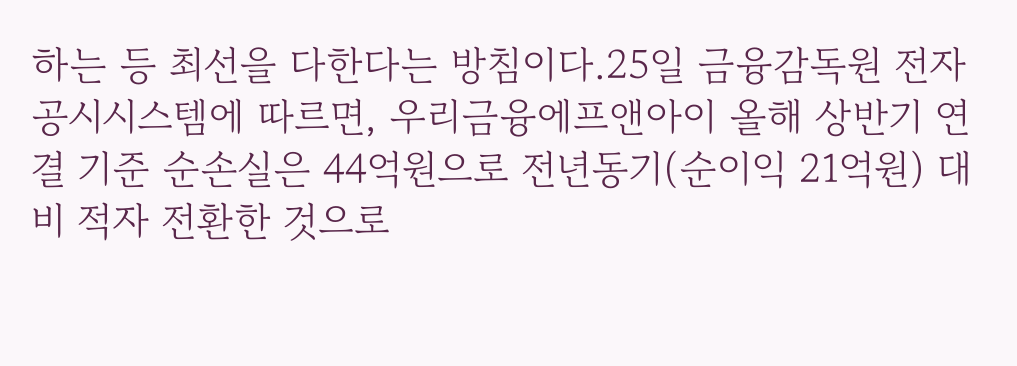하는 등 최선을 다한다는 방침이다.25일 금융감독원 전자공시시스템에 따르면, 우리금융에프앤아이 올해 상반기 연결 기준 순손실은 44억원으로 전년동기(순이익 21억원) 대비 적자 전환한 것으로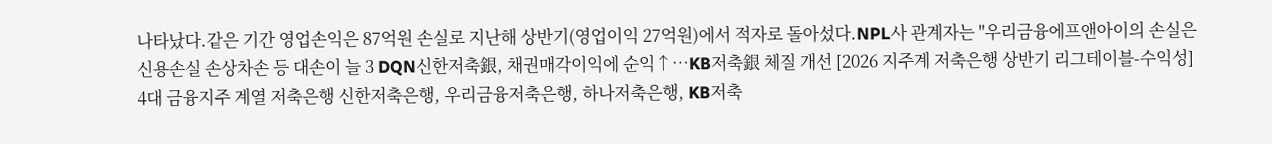나타났다.같은 기간 영업손익은 87억원 손실로 지난해 상반기(영업이익 27억원)에서 적자로 돌아섰다.NPL사 관계자는 "우리금융에프앤아이의 손실은 신용손실 손상차손 등 대손이 늘 3 DQN신한저축銀, 채권매각이익에 순익↑…KB저축銀 체질 개선 [2026 지주계 저축은행 상반기 리그테이블-수익성] 4대 금융지주 계열 저축은행 신한저축은행, 우리금융저축은행, 하나저축은행, KB저축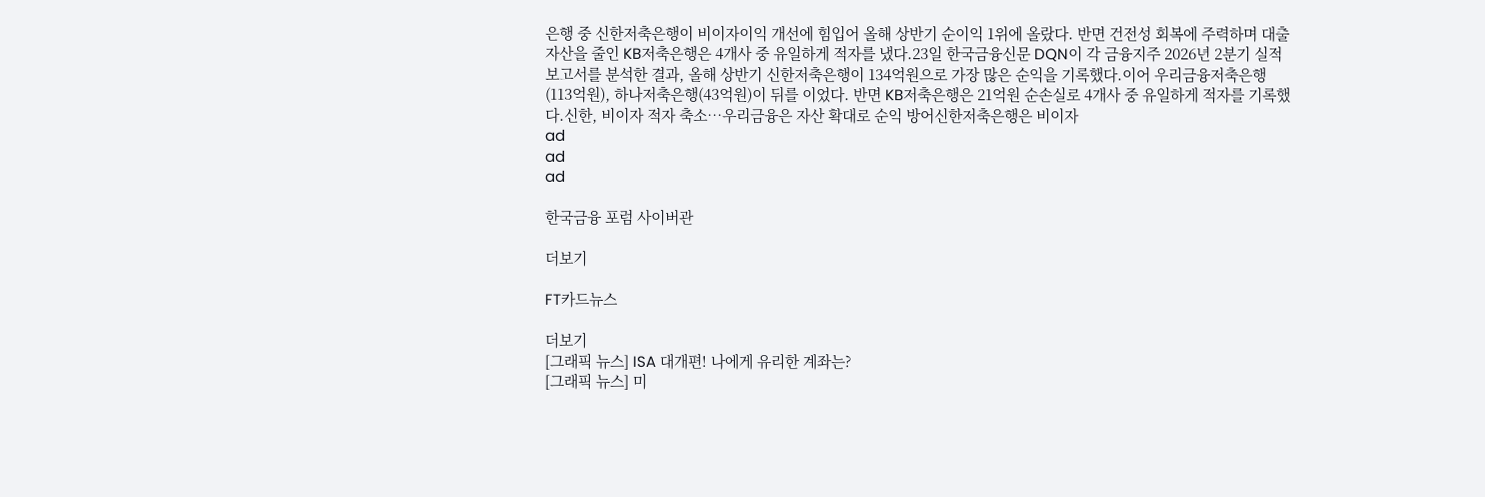은행 중 신한저축은행이 비이자이익 개선에 힘입어 올해 상반기 순이익 1위에 올랐다. 반면 건전성 회복에 주력하며 대출 자산을 줄인 KB저축은행은 4개사 중 유일하게 적자를 냈다.23일 한국금융신문 DQN이 각 금융지주 2026년 2분기 실적보고서를 분석한 결과, 올해 상반기 신한저축은행이 134억원으로 가장 많은 순익을 기록했다.이어 우리금융저축은행(113억원), 하나저축은행(43억원)이 뒤를 이었다. 반면 KB저축은행은 21억원 순손실로 4개사 중 유일하게 적자를 기록했다.신한, 비이자 적자 축소…우리금융은 자산 확대로 순익 방어신한저축은행은 비이자
ad
ad
ad

한국금융 포럼 사이버관

더보기

FT카드뉴스

더보기
[그래픽 뉴스] ISA 대개편! 나에게 유리한 계좌는?
[그래픽 뉴스] 미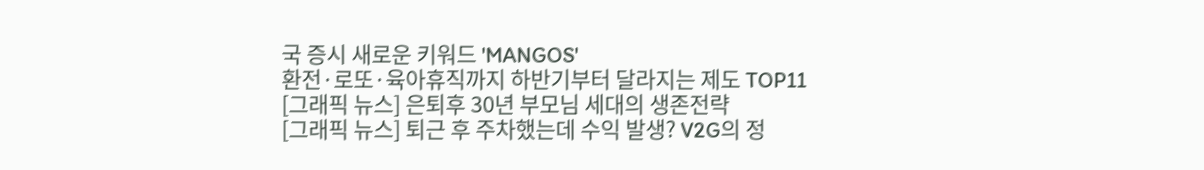국 증시 새로운 키워드 'MANGOS'
환전·로또·육아휴직까지 하반기부터 달라지는 제도 TOP11
[그래픽 뉴스] 은퇴후 30년 부모님 세대의 생존전략
[그래픽 뉴스] 퇴근 후 주차했는데 수익 발생? V2G의 정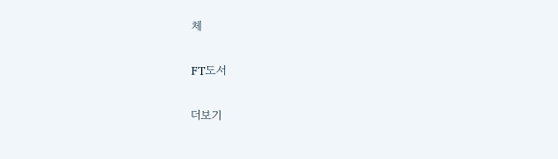체

FT도서

더보기